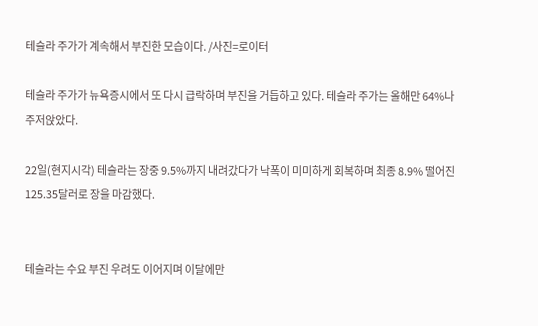테슬라 주가가 계속해서 부진한 모습이다. /사진=로이터

테슬라 주가가 뉴욕증시에서 또 다시 급락하며 부진을 거듭하고 있다. 테슬라 주가는 올해만 64%나 주저앉았다.

22일(현지시각) 테슬라는 장중 9.5%까지 내려갔다가 낙폭이 미미하게 회복하며 최종 8.9% 떨어진 125.35달러로 장을 마감했다.


테슬라는 수요 부진 우려도 이어지며 이달에만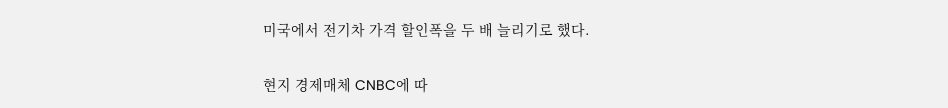미국에서 전기차 가격 할인폭을 두 배 늘리기로 했다.

현지 경제매체 CNBC에 따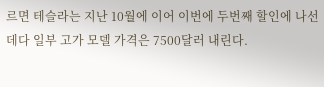르면 테슬라는 지난 10월에 이어 이번에 두번째 할인에 나선 데다 일부 고가 모델 가격은 7500달러 내린다.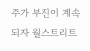주가 부진이 계속되자 월스트리트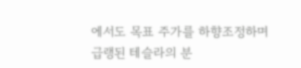에서도 목표 주가를 하향조정하며 급랭된 테슬라의 분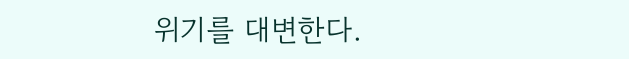위기를 대변한다.